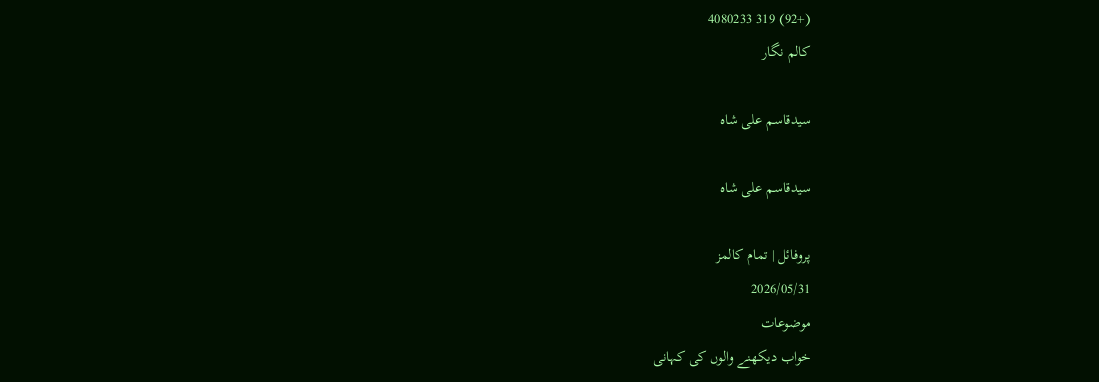(+92) 319 4080233
کالم نگار

سیدقاسم علی شاہ

سیدقاسم علی شاہ

پروفائل | تمام کالمز
2026/05/31
موضوعات
خواب دیکھنے والوں کی کہانی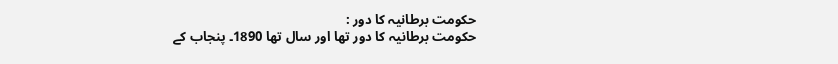حکومت برطانیہ کا دور :
حکومت برطانیہ کا دور تھا اور سال تھا 1890۔ پنجاب کے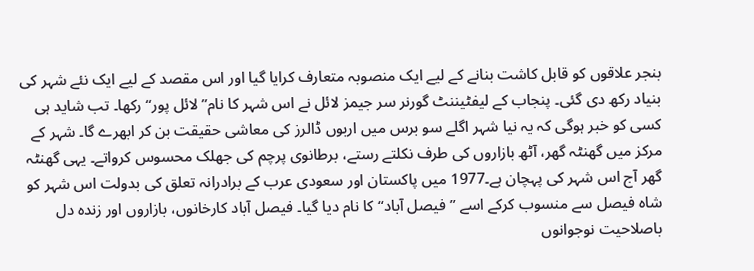بنجر علاقوں کو قابل کاشت بنانے کے لیے ایک منصوبہ متعارف کرایا گیا اور اس مقصد کے لیے ایک نئے شہر کی بنیاد رکھ دی گئی۔ پنجاب کے لیفٹیننٹ گورنر سر جیمز لائل نے اس شہر کا نام” لائل پور“ رکھا۔ تب شاید ہی کسی کو خبر ہوگی کہ یہ نیا شہر اگلے سو برس میں اربوں ڈالرز کی معاشی حقیقت بن کر ابھرے گا۔ شہر کے مرکز میں گھنٹہ گھر، آٹھ بازاروں کی طرف نکلتے رستے، برطانوی پرچم کی جھلک محسوس کرواتے۔ یہی گھنٹہ گھر آج اس شہر کی پہچان ہے۔1977 میں پاکستان اور سعودی عرب کے برادرانہ تعلق کی بدولت اس شہر کو شاہ فیصل سے منسوب کرکے اسے ”فیصل آباد“ کا نام دیا گیا۔ فیصل آباد کارخانوں، بازاروں اور زندہ دل باصلاحیت نوجوانوں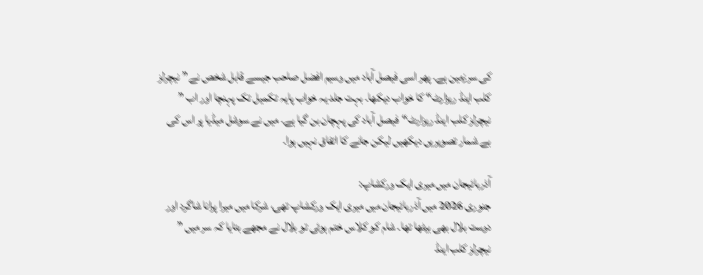کی سرزمین ہے۔ پھر اسی فیصل آباد میں وسیم افضل صاحب جیسے قابل شخص نے ” نیچرلز کلب اینڈ ریزارٹ“ کا خواب دیکھا۔ بہت جلد یہ خواب پایہ تکمیل تک پہنچا اور اب ” نیچرلز کلب اینڈ ریزارٹ“فیصل آباد کی پہچان بن گیا ہے۔ میں نے سوشل میڈیا پر اس کی بے شمار تصویریں دیکھیں لیکن جانے کا اتفاق نہیں ہوا۔

آذربائیجان میں میری ایک ورکشاپ:
جنوری 2026 میں آذربائیجان میں میری ایک ورکشاپ تھی، شرکا میں میرا پرانا شاگرد اور دوست بلال بھی بیٹھا تھا۔ شام کو کلاس ختم ہوئی تو بلال نے مجھے بتایا کہ سر میں ” نیچرلز کلب اینڈ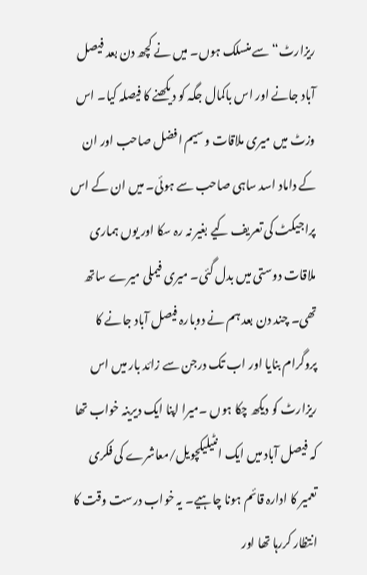ریزارٹ“ سے منسلک ہوں۔ میں نے کچھ دن بعد فیصل آباد جانے اور اس باکمال جگہ کو دیکھنے کا فیصلہ کیا۔ اس وزٹ میں میری ملاقات وسیم افضل صاحب اور ان کے داماد اسد ساہی صاحب سے ہوئی۔ میں ان کے اس پراجیکٹ کی تعریف کیے بغیر نہ رہ سکا اور یوں ہماری ملاقات دوستی میں بدل گئی۔ میری فیملی میرے ساتھ تھی۔ چند دن بعد ہم نے دوبارہ فیصل آباد جانے کا پروگرام بنایا اور اب تک درجن سے زائد بار میں اس ریزارٹ کو دیکھ چکا ہوں ۔میرا اپنا ایک دیرینہ خواب تھا کہ فیصل آباد میں ایک انٹیلیکچویل/معاشرے کی فکری تعمیر کا ادارہ قائم ہونا چاہیے۔ یہ خواب درست وقت کا انتظار کررہا تھا اور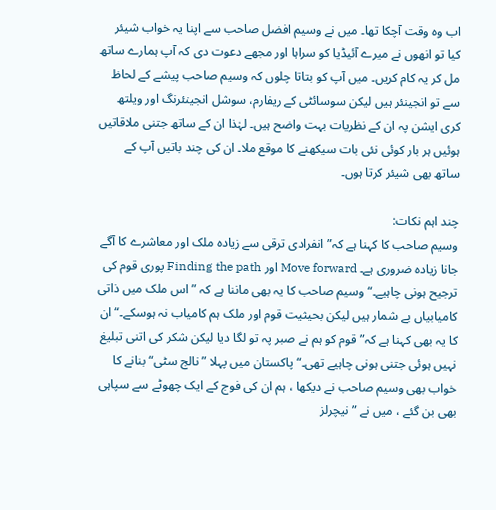اب وہ وقت آچکا تھا۔ میں نے وسیم افضل صاحب سے اپنا یہ خواب شیئر کیا تو انھوں نے میرے آئیڈیا کو سراہا اور مجھے دعوت دی کہ آپ ہمارے ساتھ مل کر یہ کام کریں۔ میں آپ کو بتاتا چلوں کہ وسیم صاحب پیشے کے لحاظ سے تو انجینئر ہیں لیکن سوسائٹی کے ریفارم، سوشل انجینئرنگ اور ویلتھ کری ایشن پہ ان کے نظریات بہت واضح ہیں۔ لہٰذا ان کے ساتھ جتنی ملاقاتیں ہوئیں ہر بار کوئی نئی بات سیکھنے کا موقع ملا۔ ان کی چند باتیں آپ کے ساتھ بھی شیئر کرتا ہوں۔

چند اہم نکات:
وسیم صاحب کا کہنا ہے کہ” انفرادی ترقی سے زیادہ ملک اور معاشرے کا آگے جانا زیادہ ضروری ہے۔ Move forward اور Finding the path پوری قوم کی ترجیح ہونی چاہیے۔“وسیم صاحب کا یہ بھی ماننا ہے کہ ”اس ملک میں ذاتی کامیابیاں بے شمار ہیں لیکن بحیثیت قوم اور ملک ہم کامیاب نہ ہوسکے۔“ان کا یہ بھی کہنا ہے کہ” قوم کو ہم نے صبر پہ تو لگا دیا لیکن شکر کی اتنی تبلیغ نہیں ہوئی جتنی ہونی چاہیے تھی۔“ پاکستان میں پہلا ”نالج سٹی“ بنانے کا خواب بھی وسیم صاحب نے دیکھا ، ہم ان کی فوج کے ایک چھوٹے سے سپاہی بھی بن گئے ، میں نے ”نیچرلز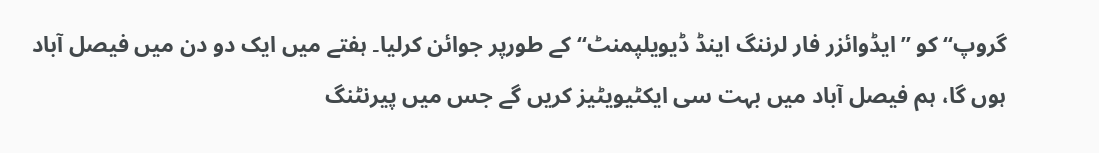گروپ“ کو ”ایڈوائزر فار لرننگ اینڈ ڈیویلپمنٹ“ کے طورپر جوائن کرلیا۔ ہفتے میں ایک دو دن میں فیصل آباد ہوں گا، ہم فیصل آباد میں بہت سی ایکٹیویٹیز کریں گے جس میں پیرنٹنگ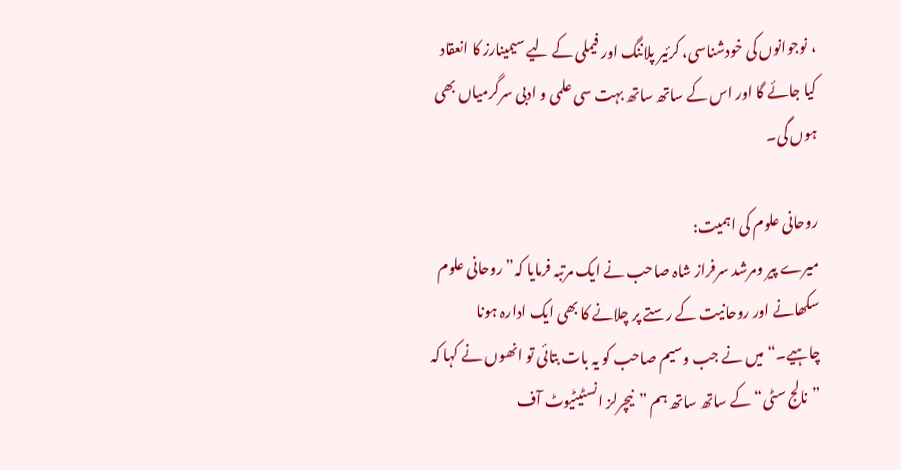، نوجوانوں کی خودشناسی، کرئیر پلاننگ اور فیملی کے لیے سیمینارز کا انعقاد کیا جائے گا اور اس کے ساتھ ساتھ بہت سی علمی و ادبی سرگرمیاں بھی ہوں گی۔

روحانی علوم کی اہمیت:
میرے پیر ومرشد سرفراز شاہ صاحب نے ایک مرتبہ فرمایا کہ” روحانی علوم سکھانے اور روحانیت کے رستے پر چلانے کا بھی ایک ادارہ ہونا چاہیے۔“ میں نے جب وسیم صاحب کو یہ بات بتائی تو انھوں نے کہا کہ ”نالج سٹی“ کے ساتھ ساتھ ہم ”نیچرلز انسٹیٹیوٹ آف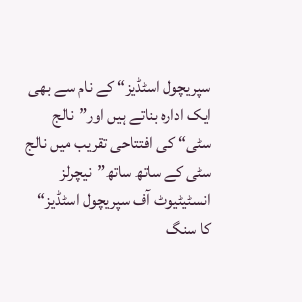سپریچول اسٹڈیز“ کے نام سے بھی ایک ادارہ بناتے ہیں اور”نالج سٹی“ کی افتتاحی تقریب میں نالج سٹی کے ساتھ ساتھ”نیچرلز انسٹیٹیوٹ آف سپریچول اسٹڈیز“ کا سنگ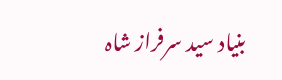بنیاد سید سرفراز شاہ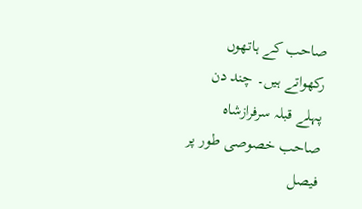صاحب کے ہاتھوں رکھواتے ہیں۔ چند دن پہلے قبلہ سرفرازشاہ صاحب خصوصی طور پر فیصل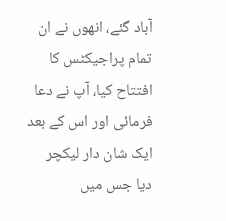آباد گئے، انھوں نے ان تمام پراجیکٹس کا افتتاح کیا، آپ نے دعا فرمائی اور اس کے بعد ایک شان دار لیکچر دیا جس میں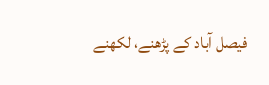فیصل آباد کے پڑھنے، لکھنے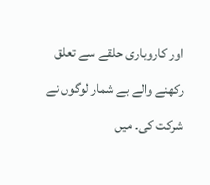اور کاروباری حلقے سے تعلق رکھنے والے بے شمار لوگوں نے شرکت کی۔ میں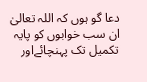دعا گو ہوں کہ اللہ تعالیٰ ان سب خوابوں کو پایہ تکمیل تک پہنچائےاور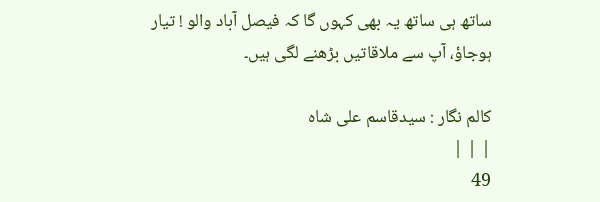ساتھ ہی ساتھ یہ بھی کہوں گا کہ فیصل آباد والو ! تیار ہوجاؤ، آپ سے ملاقاتیں بڑھنے لگی ہیں۔

کالم نگار : سیدقاسم علی شاہ
| | |
49